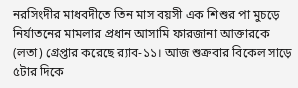নরসিংদীর মাধবদীতে তিন মাস বয়সী এক শিশুর পা মুচড়ে নির্যাতনের মামলার প্রধান আসামি ফারজানা আক্তারকে (লতা) গ্রেপ্তার করেছে র‍্যাব-১১। আজ শুক্রবার বিকেল সাড়ে ৫টার দিকে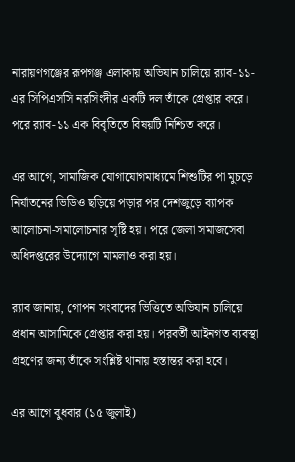নারায়ণগঞ্জের রূপগঞ্জ এলাকায় অভিযান চালিয়ে র‍্যাব-১১-এর সিপিএসসি নরসিংদীর একটি দল তাঁকে গ্রেপ্তার করে। পরে র‍্যাব-১১ এক বিবৃতিতে বিষয়টি নিশ্চিত করে।

এর আগে, সামাজিক যোগাযোগমাধ্যমে শিশুটির পা মুচড়ে নির্যাতনের ভিডিও ছড়িয়ে পড়ার পর দেশজুড়ে ব্যাপক আলোচনা-সমালোচনার সৃষ্টি হয়। পরে জেলা সমাজসেবা অধিদপ্তরের উদ্যোগে মামলাও করা হয়।

র‍্যাব জানায়, গোপন সংবাদের ভিত্তিতে অভিযান চালিয়ে প্রধান আসামিকে গ্রেপ্তার করা হয়। পরবর্তী আইনগত ব্যবস্থা গ্রহণের জন্য তাঁকে সংশ্লিষ্ট থানায় হস্তান্তর করা হবে।

এর আগে বুধবার (১৫ জুলাই)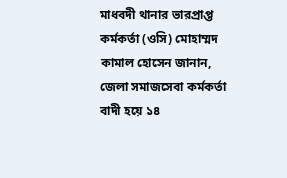মাধবদী থানার ভারপ্রাপ্ত কর্মকর্তা (ওসি) মোহাম্মদ কামাল হোসেন জানান, জেলা সমাজসেবা কর্মকর্তা বাদী হয়ে ১৪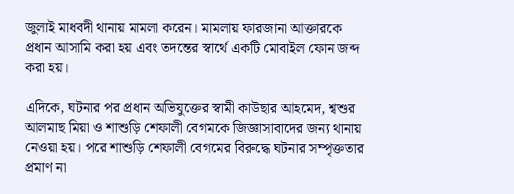জুলাই মাধবদী থানায় মামলা করেন। মামলায় ফারজানা আক্তারকে প্রধান আসামি করা হয় এবং তদন্তের স্বার্থে একটি মোবাইল ফোন জব্দ করা হয়।

এদিকে, ঘটনার পর প্রধান অভিযুক্তের স্বামী কাউছার আহমেদ, শ্বশুর আলমাছ মিয়া ও শাশুড়ি শেফালী বেগমকে জিজ্ঞাসাবাদের জন্য থানায় নেওয়া হয়। পরে শাশুড়ি শেফালী বেগমের বিরুদ্ধে ঘটনার সম্পৃক্ততার প্রমাণ না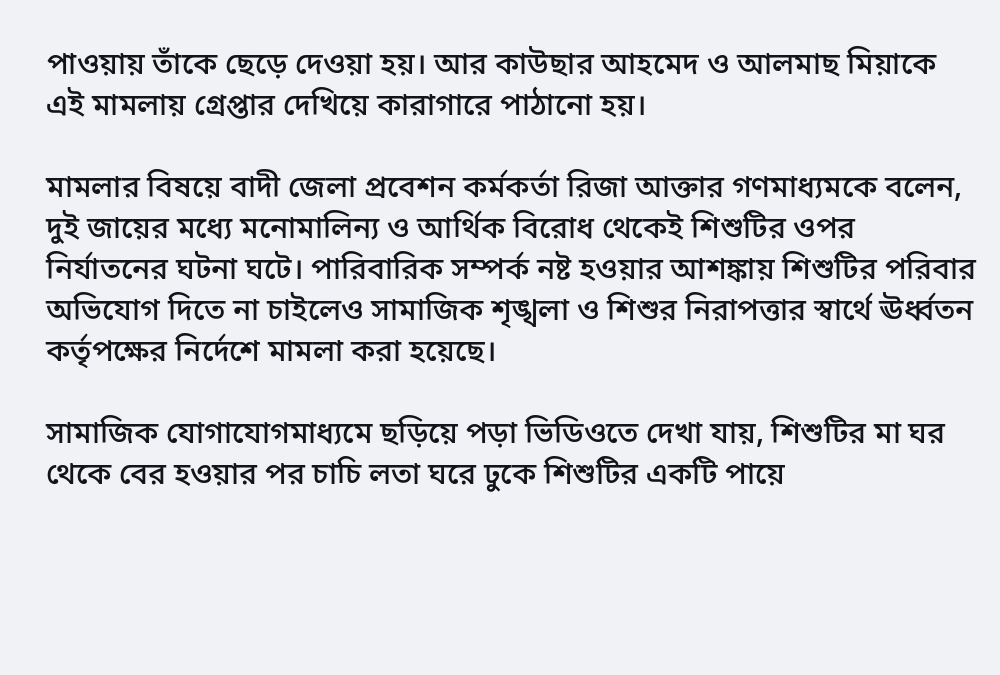পাওয়ায় তাঁকে ছেড়ে দেওয়া হয়। আর কাউছার আহমেদ ও আলমাছ মিয়াকে এই মামলায় গ্রেপ্তার দেখিয়ে কারাগারে পাঠানো হয়।

মামলার বিষয়ে বাদী জেলা প্রবেশন কর্মকর্তা রিজা আক্তার গণমাধ্যমকে বলেন, দুই জায়ের মধ্যে মনোমালিন্য ও আর্থিক বিরোধ থেকেই শিশুটির ওপর নির্যাতনের ঘটনা ঘটে। পারিবারিক সম্পর্ক নষ্ট হওয়ার আশঙ্কায় শিশুটির পরিবার অভিযোগ দিতে না চাইলেও সামাজিক শৃঙ্খলা ও শিশুর নিরাপত্তার স্বার্থে ঊর্ধ্বতন কর্তৃপক্ষের নির্দেশে মামলা করা হয়েছে।

সামাজিক যোগাযোগমাধ্যমে ছড়িয়ে পড়া ভিডিওতে দেখা যায়, শিশুটির মা ঘর থেকে বের হওয়ার পর চাচি লতা ঘরে ঢুকে শিশুটির একটি পায়ে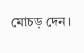মোচড় দেন।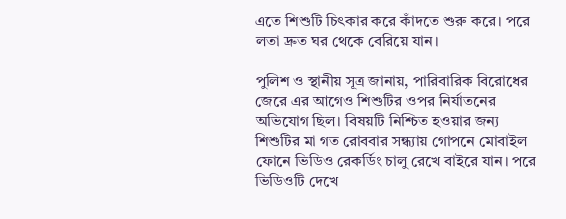এতে শিশুটি চিৎকার করে কাঁদতে শুরু করে। পরে লতা দ্রুত ঘর থেকে বেরিয়ে যান।

পুলিশ ও স্থানীয় সূত্র জানায়, পারিবারিক বিরোধের জেরে এর আগেও শিশুটির ওপর নির্যাতনের অভিযোগ ছিল। বিষয়টি নিশ্চিত হওয়ার জন্য শিশুটির মা গত রোববার সন্ধ্যায় গোপনে মোবাইল ফোনে ভিডিও রেকর্ডিং চালু রেখে বাইরে যান। পরে ভিডিওটি দেখে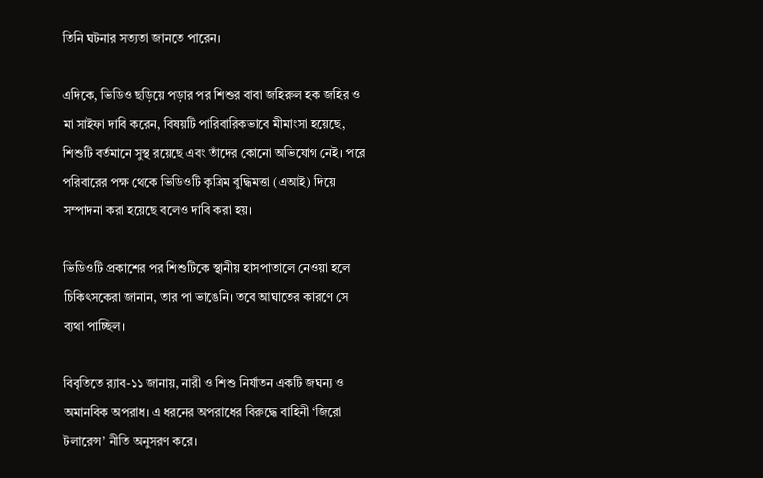তিনি ঘটনার সত্যতা জানতে পারেন।

এদিকে, ভিডিও ছড়িয়ে পড়ার পর শিশুর বাবা জহিরুল হক জহির ও মা সাইফা দাবি করেন, বিষয়টি পারিবারিকভাবে মীমাংসা হয়েছে, শিশুটি বর্তমানে সুস্থ রয়েছে এবং তাঁদের কোনো অভিযোগ নেই। পরে পরিবারের পক্ষ থেকে ভিডিওটি কৃত্রিম বুদ্ধিমত্তা (এআই) দিয়ে সম্পাদনা করা হয়েছে বলেও দাবি করা হয়।

ভিডিওটি প্রকাশের পর শিশুটিকে স্থানীয় হাসপাতালে নেওয়া হলে চিকিৎসকেরা জানান, তার পা ভাঙেনি। তবে আঘাতের কারণে সে ব্যথা পাচ্ছিল।

বিবৃতিতে র‍্যাব-১১ জানায়, নারী ও শিশু নির্যাতন একটি জঘন্য ও অমানবিক অপরাধ। এ ধরনের অপরাধের বিরুদ্ধে বাহিনী ‘জিরো টলারেন্স’ নীতি অনুসরণ করে।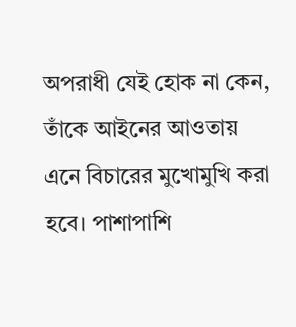অপরাধী যেই হোক না কেন, তাঁকে আইনের আওতায় এনে বিচারের মুখোমুখি করা হবে। পাশাপাশি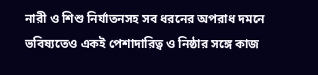নারী ও শিশু নির্যাতনসহ সব ধরনের অপরাধ দমনে ভবিষ্যতেও একই পেশাদারিত্ব ও নিষ্ঠার সঙ্গে কাজ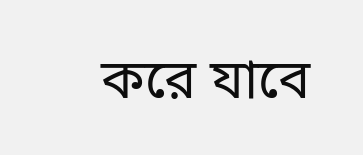করে যাবে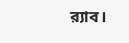র‍্যাব।